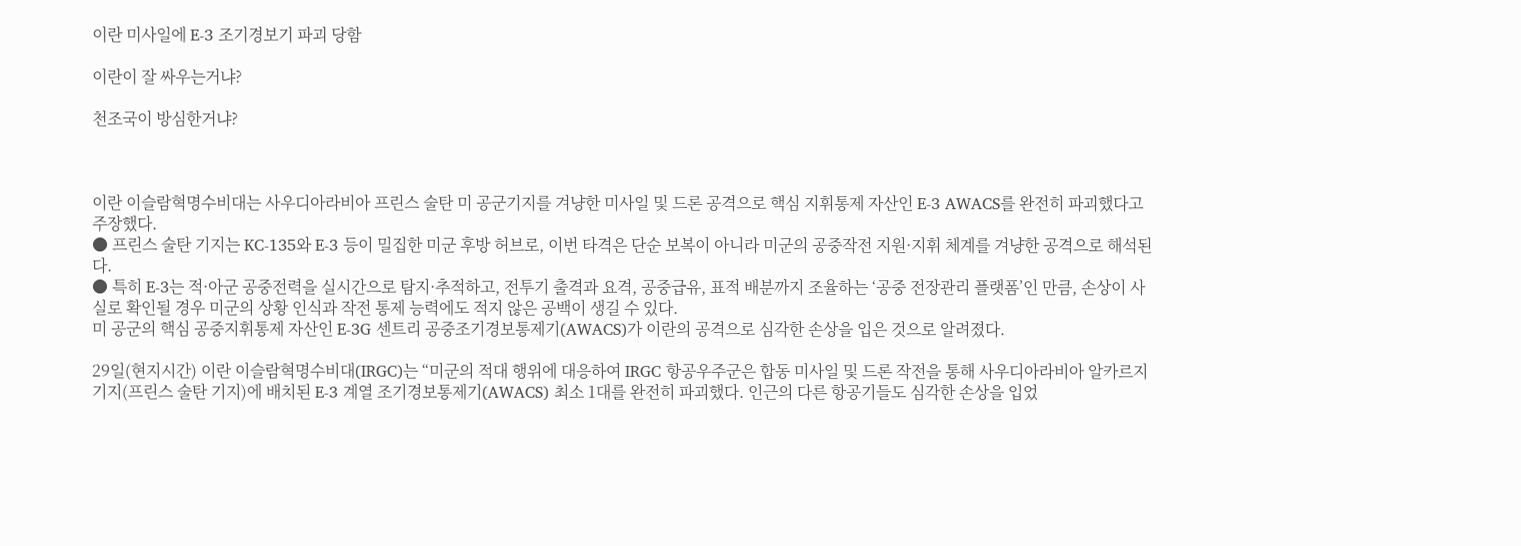이란 미사일에 E-3 조기경보기 파괴 당함

이란이 잘 싸우는거냐?

천조국이 방심한거냐?



이란 이슬람혁명수비대는 사우디아라비아 프린스 술탄 미 공군기지를 겨냥한 미사일 및 드론 공격으로 핵심 지휘통제 자산인 E-3 AWACS를 완전히 파괴했다고 주장했다.
● 프린스 술탄 기지는 KC-135와 E-3 등이 밀집한 미군 후방 허브로, 이번 타격은 단순 보복이 아니라 미군의 공중작전 지원·지휘 체계를 겨냥한 공격으로 해석된다.
● 특히 E-3는 적·아군 공중전력을 실시간으로 탐지·추적하고, 전투기 출격과 요격, 공중급유, 표적 배분까지 조율하는 ‘공중 전장관리 플랫폼’인 만큼, 손상이 사실로 확인될 경우 미군의 상황 인식과 작전 통제 능력에도 적지 않은 공백이 생길 수 있다.
미 공군의 핵심 공중지휘통제 자산인 E‑3G 센트리 공중조기경보통제기(AWACS)가 이란의 공격으로 심각한 손상을 입은 것으로 알려졌다.

29일(현지시간) 이란 이슬람혁명수비대(IRGC)는 “미군의 적대 행위에 대응하여 IRGC 항공우주군은 합동 미사일 및 드론 작전을 통해 사우디아라비아 알카르지 기지(프린스 술탄 기지)에 배치된 E-3 계열 조기경보통제기(AWACS) 최소 1대를 완전히 파괴했다. 인근의 다른 항공기들도 심각한 손상을 입었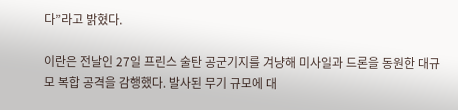다”라고 밝혔다.

이란은 전날인 27일 프린스 술탄 공군기지를 겨냥해 미사일과 드론을 동원한 대규모 복합 공격을 감행했다. 발사된 무기 규모에 대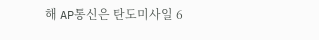해 AP통신은 탄도미사일 6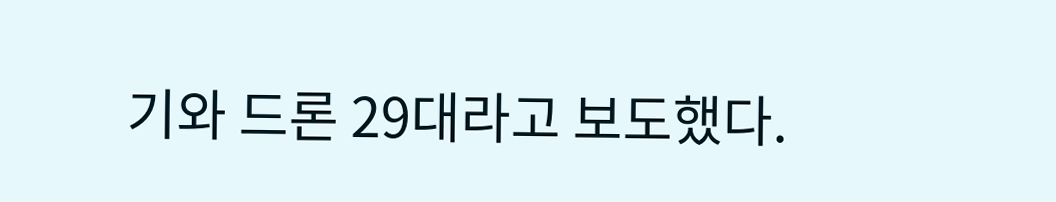기와 드론 29대라고 보도했다.